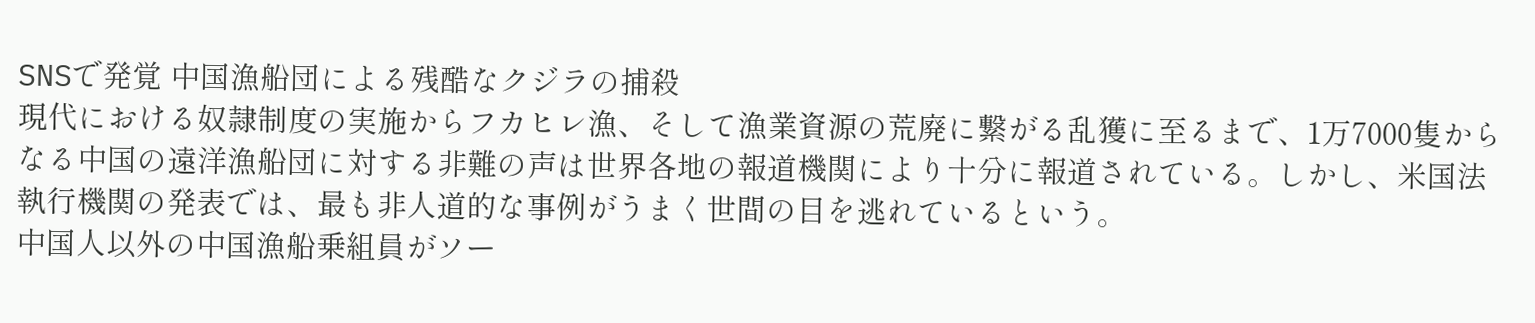SNSで発覚 中国漁船団による残酷なクジラの捕殺
現代における奴隷制度の実施からフカヒレ漁、そして漁業資源の荒廃に繋がる乱獲に至るまで、1万7000隻からなる中国の遠洋漁船団に対する非難の声は世界各地の報道機関により十分に報道されている。しかし、米国法執行機関の発表では、最も非人道的な事例がうまく世間の目を逃れているという。
中国人以外の中国漁船乗組員がソー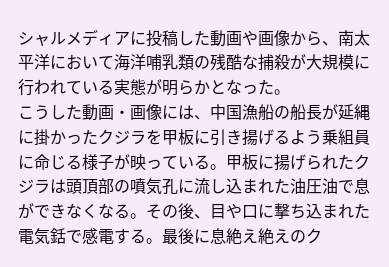シャルメディアに投稿した動画や画像から、南太平洋において海洋哺乳類の残酷な捕殺が大規模に行われている実態が明らかとなった。
こうした動画・画像には、中国漁船の船長が延縄に掛かったクジラを甲板に引き揚げるよう乗組員に命じる様子が映っている。甲板に揚げられたクジラは頭頂部の噴気孔に流し込まれた油圧油で息ができなくなる。その後、目や口に撃ち込まれた電気銛で感電する。最後に息絶え絶えのク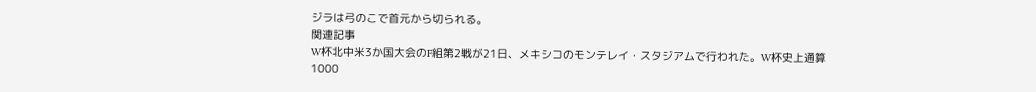ジラは弓のこで首元から切られる。
関連記事
W杯北中米3か国大会のF組第2戦が21日、メキシコのモンテレイ・スタジアムで行われた。W杯史上通算1000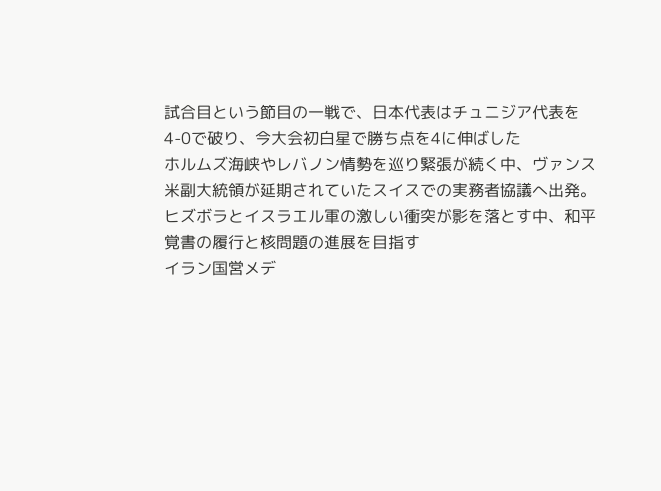試合目という節目の一戦で、日本代表はチュニジア代表を4-0で破り、今大会初白星で勝ち点を4に伸ばした
ホルムズ海峡やレバノン情勢を巡り緊張が続く中、ヴァンス米副大統領が延期されていたスイスでの実務者協議へ出発。ヒズボラとイスラエル軍の激しい衝突が影を落とす中、和平覚書の履行と核問題の進展を目指す
イラン国営メデ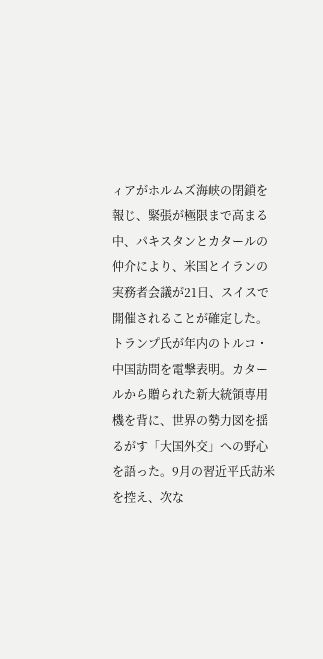ィアがホルムズ海峡の閉鎖を報じ、緊張が極限まで高まる中、パキスタンとカタールの仲介により、米国とイランの実務者会議が21日、スイスで開催されることが確定した。
トランプ氏が年内のトルコ・中国訪問を電撃表明。カタールから贈られた新大統領専用機を背に、世界の勢力図を揺るがす「大国外交」への野心を語った。9月の習近平氏訪米を控え、次な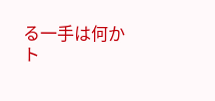る一手は何か
ト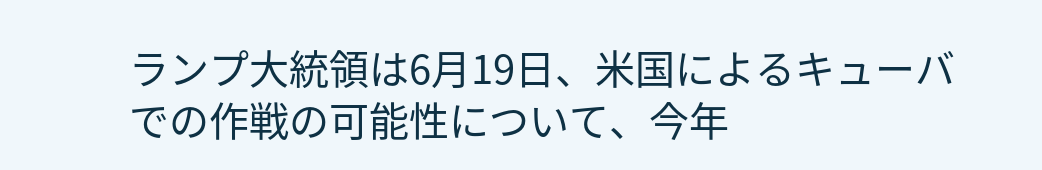ランプ大統領は6月19日、米国によるキューバでの作戦の可能性について、今年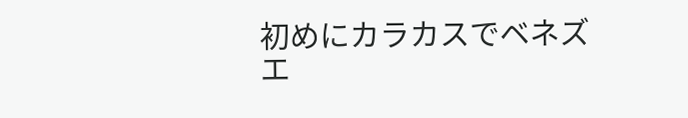初めにカラカスでベネズエ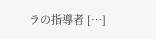ラの指導者 […]